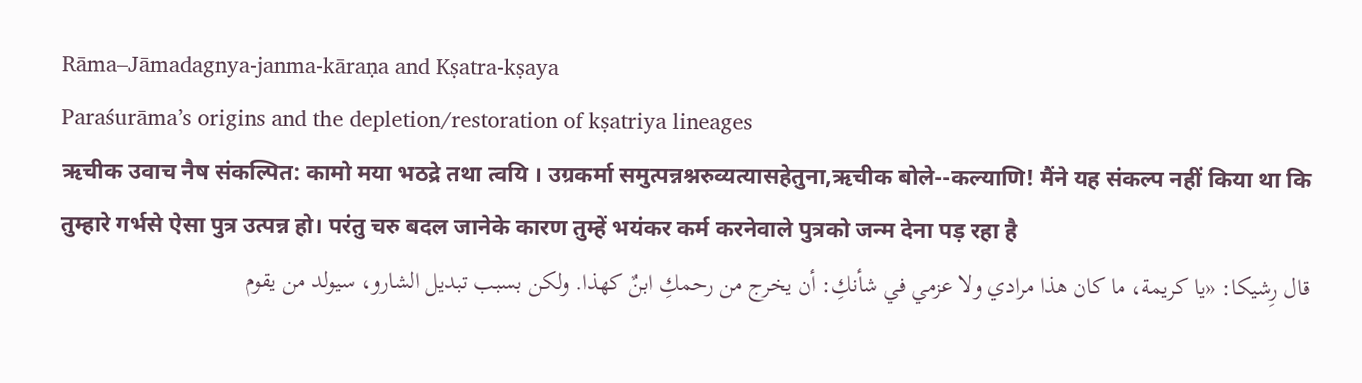Rāma–Jāmadagnya-janma-kāraṇa and Kṣatra-kṣaya
Paraśurāma’s origins and the depletion/restoration of kṣatriya lineages
ऋचीक उवाच नैष संकल्पित: कामो मया भठद्रे तथा त्वयि । उग्रकर्मा समुत्पन्नश्नरुव्यत्यासहेतुना,ऋचीक बोले--कल्याणि! मैंने यह संकल्प नहीं किया था कि तुम्हारे गर्भसे ऐसा पुत्र उत्पन्न हो। परंतु चरु बदल जानेके कारण तुम्हें भयंकर कर्म करनेवाले पुत्रको जन्म देना पड़ रहा है
قال رِشيكا: «يا كريمة، ما كان هذا مرادي ولا عزمي في شأنكِ: أن يخرج من رحمكِ ابنٌ كهذا. ولكن بسبب تبديل الشارو، سيولد من يقوم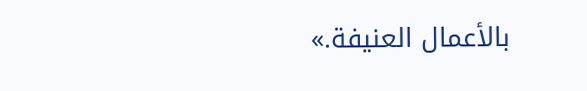بالأعمال العنيفة.»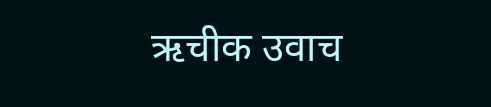ऋचीक उवाच